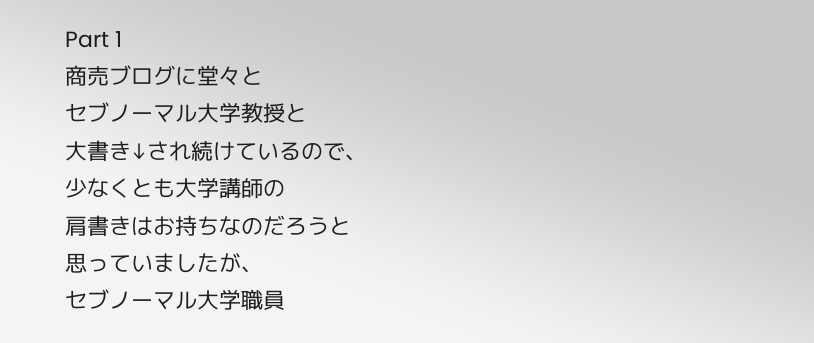Part 1
商売ブログに堂々と
セブノーマル大学教授と
大書き↓され続けているので、
少なくとも大学講師の
肩書きはお持ちなのだろうと
思っていましたが、
セブノーマル大学職員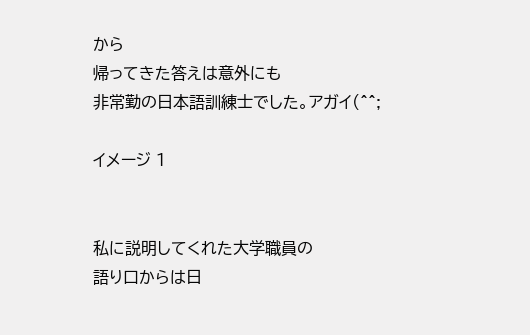から
帰ってきた答えは意外にも
非常勤の日本語訓練士でした。アガイ(^^;

イメージ 1


私に説明してくれた大学職員の
語り口からは日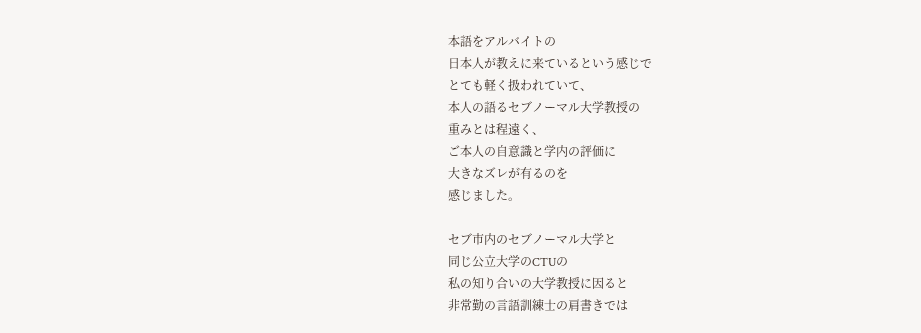本語をアルバイトの
日本人が教えに来ているという感じで
とても軽く扱われていて、
本人の語るセブノーマル大学教授の
重みとは程遠く、
ご本人の自意識と学内の評価に
大きなズレが有るのを
感じました。

セブ市内のセブノーマル大学と
同じ公立大学のCTUの
私の知り合いの大学教授に因ると
非常勤の言語訓練士の肩書きでは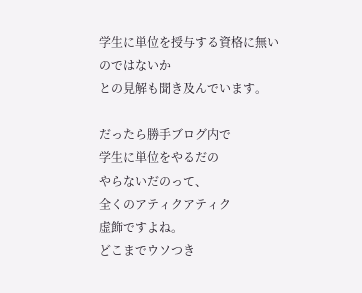学生に単位を授与する資格に無い
のではないか
との見解も聞き及んでいます。

だったら勝手ブログ内で
学生に単位をやるだの
やらないだのって、
全くのアティクアティク
虚飾ですよね。
どこまでウソつき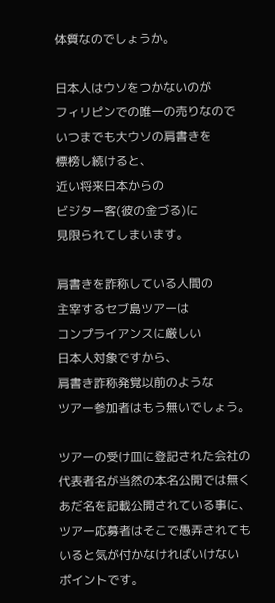体質なのでしょうか。

日本人はウソをつかないのが
フィリピンでの唯一の売りなので
いつまでも大ウソの肩書きを
標榜し続けると、
近い将来日本からの
ビジター客(彼の金づる)に
見限られてしまいます。

肩書きを詐称している人間の
主宰するセブ島ツアーは
コンプライアンスに厳しい
日本人対象ですから、
肩書き詐称発覚以前のような
ツアー参加者はもう無いでしょう。

ツアーの受け皿に登記された会社の
代表者名が当然の本名公開では無く
あだ名を記載公開されている事に、
ツアー応募者はそこで愚弄されても
いると気が付かなければいけない
ポイントです。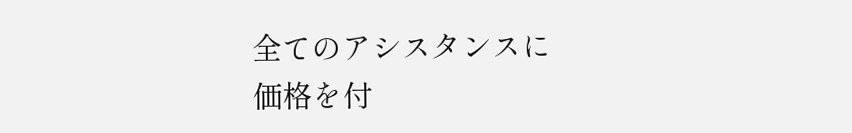全てのアシスタンスに
価格を付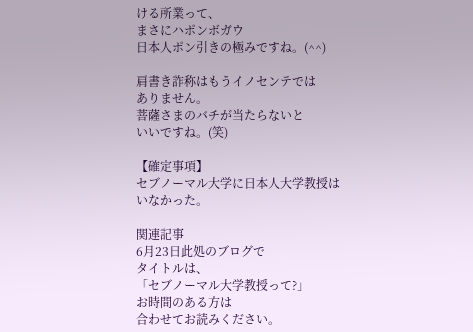ける所業って、
まさにハポンボガウ
日本人ポン引きの極みですね。(^^)

肩書き詐称はもうイノセンテでは
ありません。
菩薩さまのバチが当たらないと
いいですね。(笑)

【確定事項】
セブノーマル大学に日本人大学教授は
いなかった。

関連記事
6月23日此処のブログで
タイトルは、
「セブノーマル大学教授って?」
お時間のある方は
合わせてお読みください。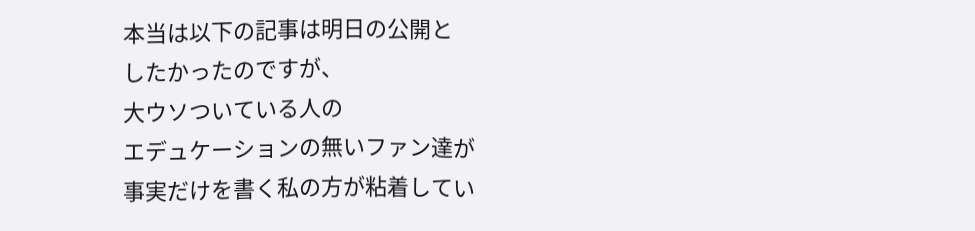本当は以下の記事は明日の公開と
したかったのですが、
大ウソついている人の
エデュケーションの無いファン達が
事実だけを書く私の方が粘着してい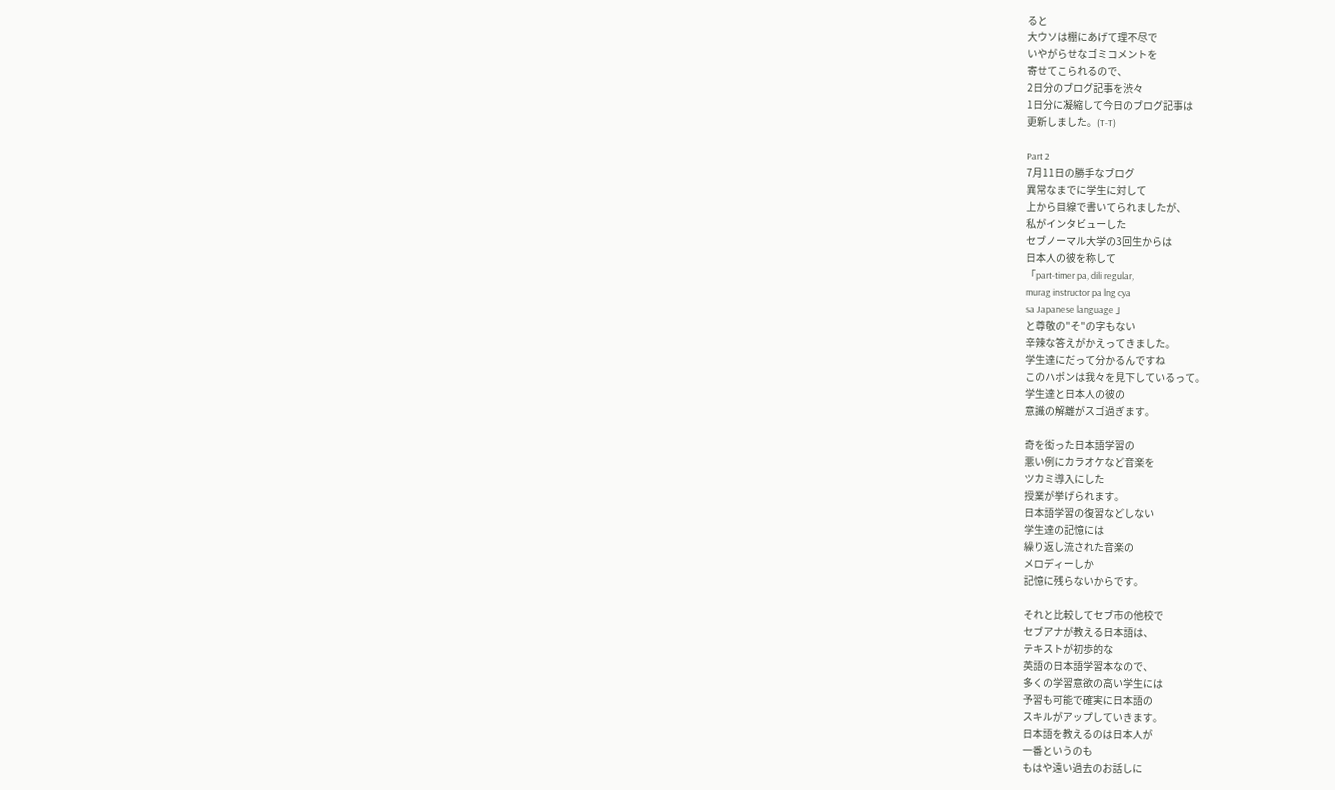ると
大ウソは棚にあげて理不尽で
いやがらせなゴミコメントを
寄せてこられるので、
2日分のブログ記事を渋々
1日分に凝縮して今日のブログ記事は
更新しました。(T-T)

Part 2
7月11日の勝手なブログ
異常なまでに学生に対して
上から目線で書いてられましたが、
私がインタビューした
セブノーマル大学の3回生からは
日本人の彼を称して
「part-timer pa, dili regular,
murag instructor pa lng cya
sa Japanese language 」
と尊敬の"そ"の字もない
辛辣な答えがかえってきました。
学生達にだって分かるんですね
このハポンは我々を見下しているって。
学生達と日本人の彼の
意識の解離がスゴ過ぎます。

奇を衒った日本語学習の
悪い例にカラオケなど音楽を
ツカミ導入にした
授業が挙げられます。
日本語学習の復習などしない
学生達の記憶には
繰り返し流された音楽の
メロディーしか
記憶に残らないからです。

それと比較してセブ市の他校で
セブアナが教える日本語は、
テキストが初歩的な
英語の日本語学習本なので、
多くの学習意欲の高い学生には
予習も可能で確実に日本語の
スキルがアップしていきます。
日本語を教えるのは日本人が
一番というのも
もはや遠い過去のお話しに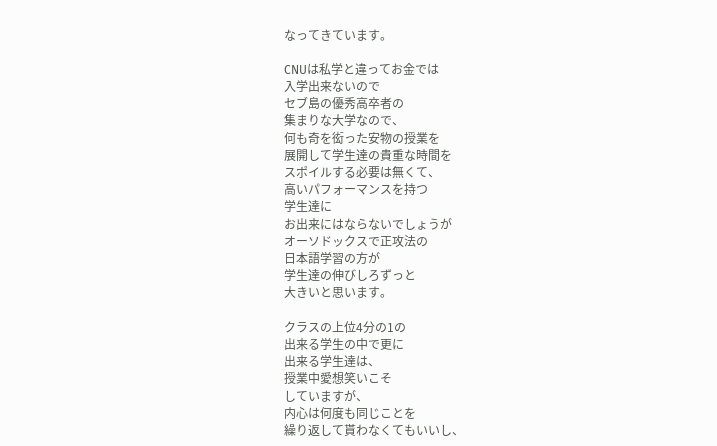なってきています。

CNUは私学と違ってお金では
入学出来ないので
セブ島の優秀高卒者の
集まりな大学なので、
何も奇を衒った安物の授業を
展開して学生達の貴重な時間を
スポイルする必要は無くて、
高いパフォーマンスを持つ
学生達に
お出来にはならないでしょうが
オーソドックスで正攻法の
日本語学習の方が
学生達の伸びしろずっと
大きいと思います。

クラスの上位4分の1の
出来る学生の中で更に
出来る学生達は、
授業中愛想笑いこそ
していますが、
内心は何度も同じことを
繰り返して貰わなくてもいいし、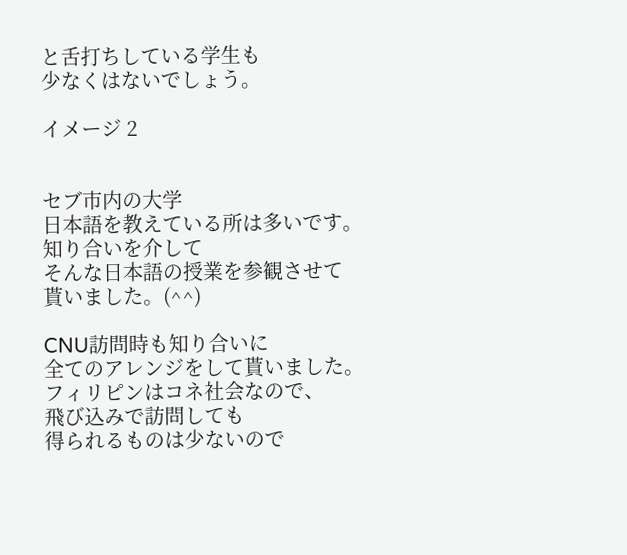と舌打ちしている学生も
少なくはないでしょう。

イメージ 2


セブ市内の大学
日本語を教えている所は多いです。
知り合いを介して
そんな日本語の授業を参観させて
貰いました。(^^)

CNU訪問時も知り合いに
全てのアレンジをして貰いました。
フィリピンはコネ社会なので、
飛び込みで訪問しても
得られるものは少ないので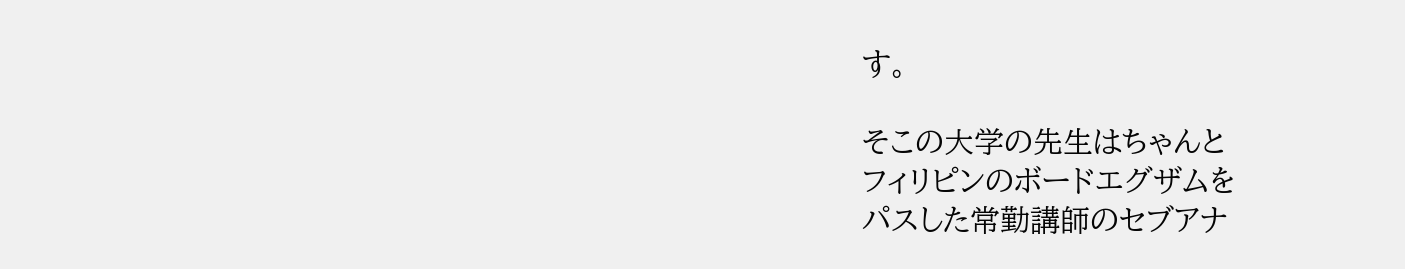す。

そこの大学の先生はちゃんと
フィリピンのボードエグザムを
パスした常勤講師のセブアナ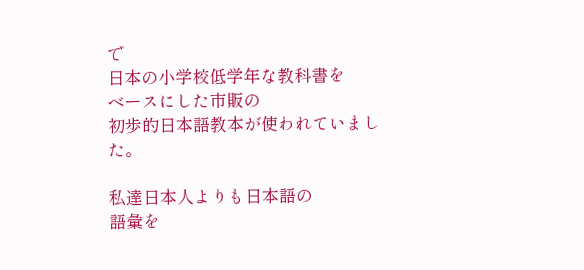で
日本の小学校低学年な教科書を
ベースにした市販の
初歩的日本語教本が使われていました。

私達日本人よりも日本語の
語彙を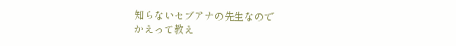知らないセブアナの先生なので
かえって教え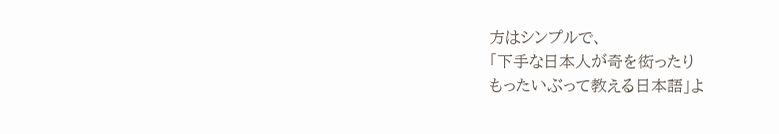方はシンプルで、
「下手な日本人が奇を衒ったり
もったいぶって教える日本語」よ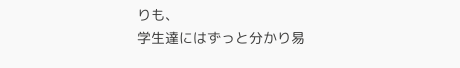りも、
学生達にはずっと分かり易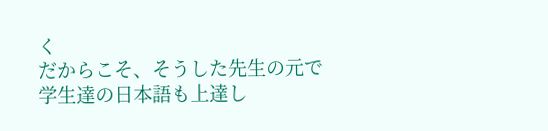く
だからこそ、そうした先生の元で
学生達の日本語も上達し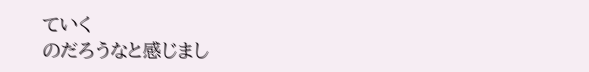ていく
のだろうなと感じまし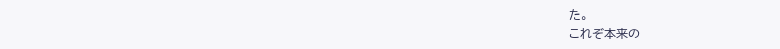た。
これぞ本来の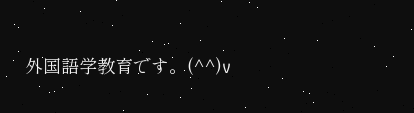外国語学教育です。(^^)v